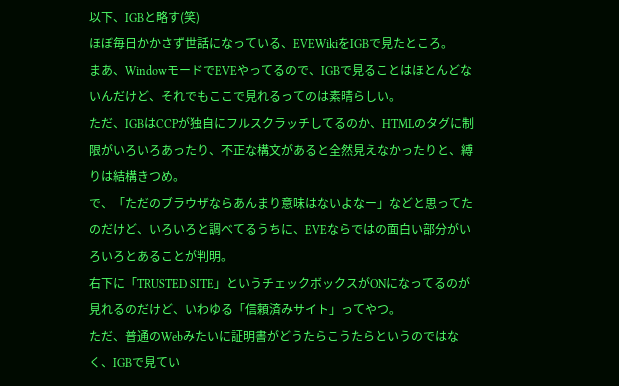以下、IGBと略す(笑)
ほぼ毎日かかさず世話になっている、EVEWikiをIGBで見たところ。
まあ、WindowモードでEVEやってるので、IGBで見ることはほとんどないんだけど、それでもここで見れるってのは素晴らしい。
ただ、IGBはCCPが独自にフルスクラッチしてるのか、HTMLのタグに制限がいろいろあったり、不正な構文があると全然見えなかったりと、縛りは結構きつめ。
で、「ただのブラウザならあんまり意味はないよなー」などと思ってたのだけど、いろいろと調べてるうちに、EVEならではの面白い部分がいろいろとあることが判明。
右下に「TRUSTED SITE」というチェックボックスがONになってるのが見れるのだけど、いわゆる「信頼済みサイト」ってやつ。
ただ、普通のWebみたいに証明書がどうたらこうたらというのではなく、IGBで見てい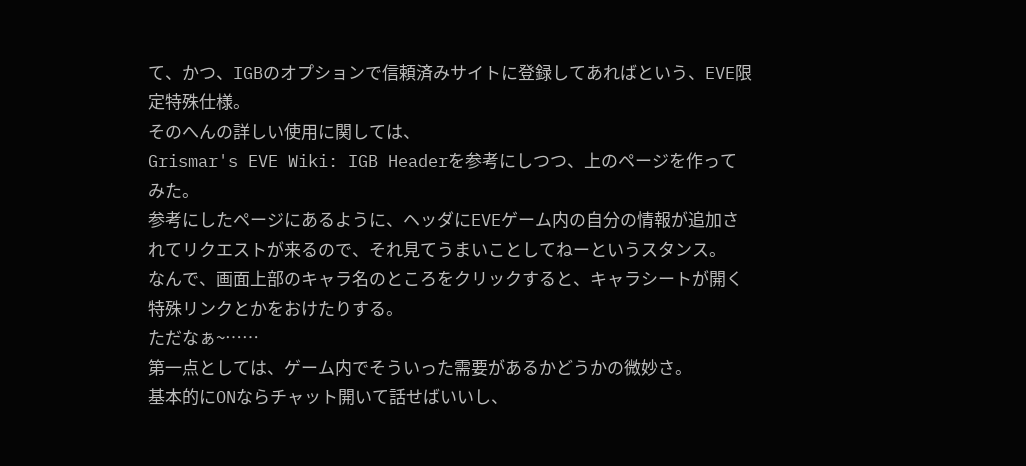て、かつ、IGBのオプションで信頼済みサイトに登録してあればという、EVE限定特殊仕様。
そのへんの詳しい使用に関しては、
Grismar's EVE Wiki: IGB Headerを参考にしつつ、上のページを作ってみた。
参考にしたページにあるように、ヘッダにEVEゲーム内の自分の情報が追加されてリクエストが来るので、それ見てうまいことしてねーというスタンス。
なんで、画面上部のキャラ名のところをクリックすると、キャラシートが開く特殊リンクとかをおけたりする。
ただなぁ~……
第一点としては、ゲーム内でそういった需要があるかどうかの微妙さ。
基本的にONならチャット開いて話せばいいし、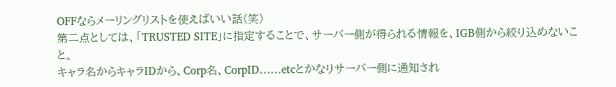OFFならメーリングリストを使えばいい話(笑)
第二点としては、「TRUSTED SITE」に指定することで、サーバー側が得られる情報を、IGB側から絞り込めないこと。
キャラ名からキャラIDから、Corp名、CorpID……etcとかなりサーバー側に通知され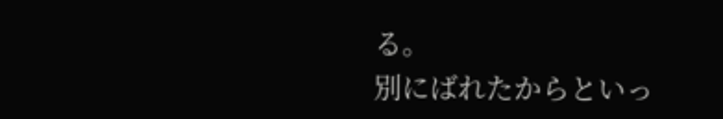る。
別にばれたからといっ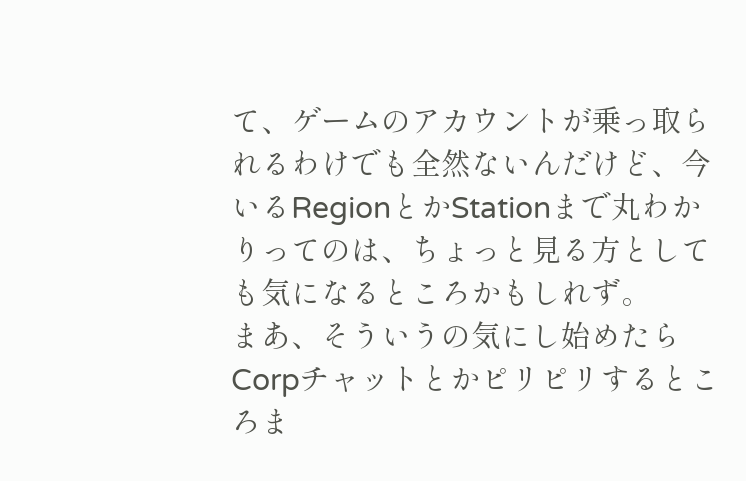て、ゲームのアカウントが乗っ取られるわけでも全然ないんだけど、今いるRegionとかStationまで丸わかりってのは、ちょっと見る方としても気になるところかもしれず。
まあ、そういうの気にし始めたらCorpチャットとかピリピリするところま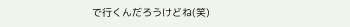で行くんだろうけどね(笑)